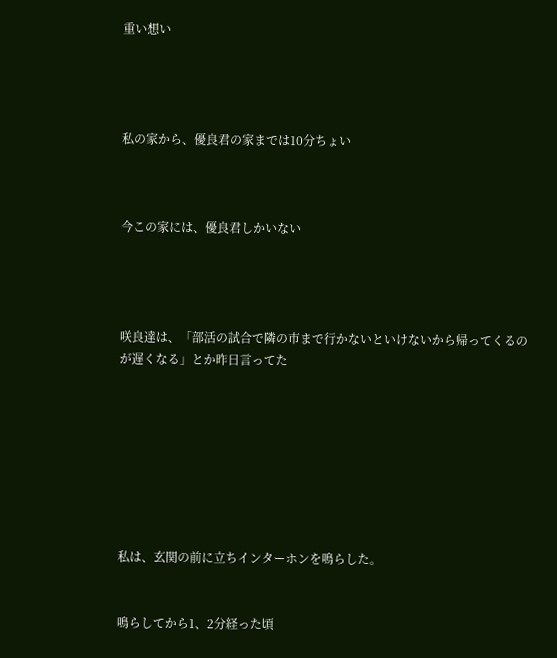重い想い




私の家から、優良君の家までは10分ちょい



今この家には、優良君しかいない




咲良達は、「部活の試合で隣の市まで行かないといけないから帰ってくるのが遅くなる」とか昨日言ってた








私は、玄関の前に立ちインターホンを鳴らした。


鳴らしてから1、2分経った頃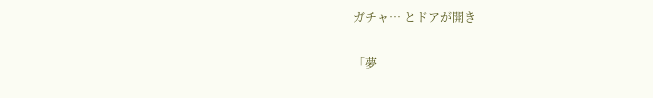ガチャ… とドアが開き

「夢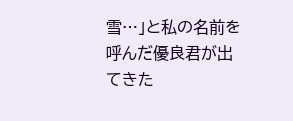雪…」と私の名前を呼んだ優良君が出てきた